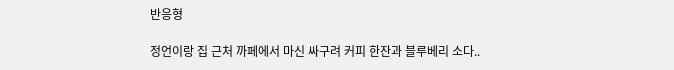반응형

정언이랑 집 근처 까페에서 마신 싸구려 커피 한잔과 블루베리 소다..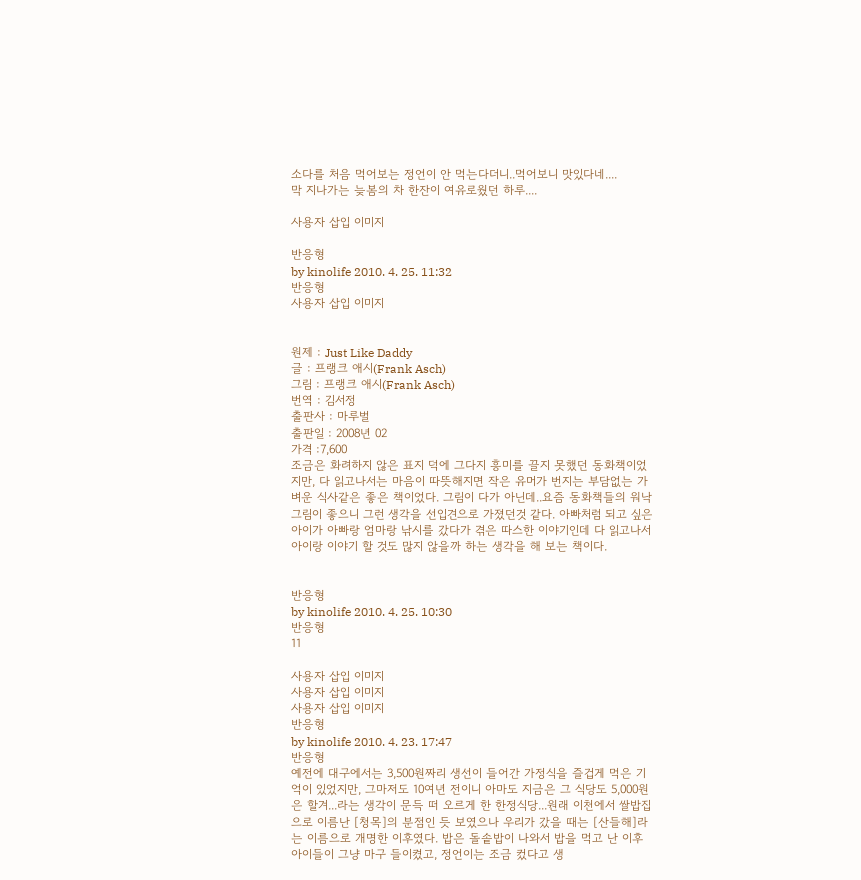소다를 처음 먹어보는 정언이 안 먹는다더니..먹어보니 맛있다네....
막 지나가는 늦봄의 차 한잔이 여유로웠던 하루....

사용자 삽입 이미지

반응형
by kinolife 2010. 4. 25. 11:32
반응형
사용자 삽입 이미지


원제 : Just Like Daddy
글 : 프랭크 애시(Frank Asch)
그림 : 프랭크 애시(Frank Asch)
번역 : 김서정
출판사 : 마루벌
출판일 : 2008년 02
가격 :7,600
조금은 화려하지 않은 표지 덕에 그다지 흥미를 끌지 못했던 동화책이었지만, 다 읽고나서는 마음이 따뜻해지면 작은 유머가 번지는 부담없는 가벼운 식사같은 좋은 책이었다. 그림이 다가 아닌데..요즘 동화책들의 워낙 그림이 좋으니 그런 생각을 선입견으로 가졌던것 같다. 아빠처럼 되고 싶은 아이가 아빠랑 엄마랑 낚시를 갔다가 겪은 따스한 이야기인데 다 읽고나서 아이랑 이야기 할 것도 많지 않을까 하는 생각을 해 보는 책이다.


반응형
by kinolife 2010. 4. 25. 10:30
반응형
11

사용자 삽입 이미지
사용자 삽입 이미지
사용자 삽입 이미지
반응형
by kinolife 2010. 4. 23. 17:47
반응형
예전에 대구에서는 3,500원짜리 생선이 들어간 가정식을 즐겁게 먹은 기억이 있었지만, 그마저도 10여년 전이니 아마도 지금은 그 식당도 5,000원은 할겨...라는 생각이 문득 떠 오르게 한 한정식당...원래 이천에서 쌀밥집으로 이름난 [청목]의 분점인 듯 보였으나 우리가 갔을 때는 [산들해]라는 이름으로 개명한 이후였다. 밥은 돌솥밥이 나와서 밥을 먹고 난 이후 아이들이 그냥 마구 들이켰고, 정언이는 조금 컸다고 생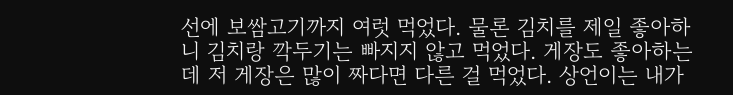선에 보쌈고기까지 여럿 먹었다. 물론 김치를 제일 좋아하니 김치랑 깍두기는 빠지지 않고 먹었다. 게장도 좋아하는데 저 게장은 많이 짜다면 다른 걸 먹었다. 상언이는 내가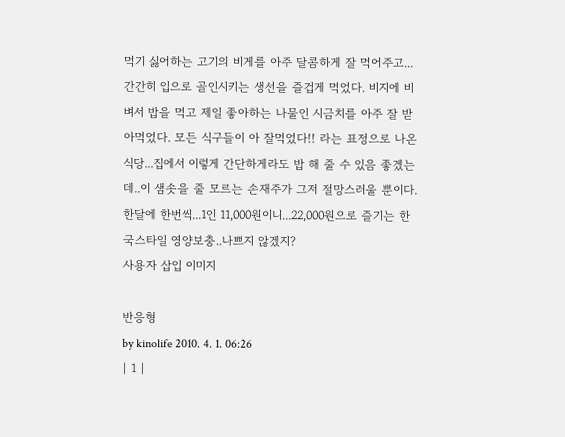먹기 싫어하는 고기의 비게를 아주 달콤하게 잘 먹어주고...간간히 입으로 골인시키는 생선을 즐겁게 먹었다. 비지에 비벼서 밥을 먹고 제일 좋아하는 나물인 시금치를 아주 잘 받아먹었다. 모든 식구들이 아 잘먹었다!! 라는 표정으로 나온 식당...집에서 이렇게 간단하게라도 밥 해 줄 수 있음 좋겠는데..이 샘솟을 줄 모르는 손재주가 그저 절망스러울 뿐이다. 한달에 한번씩...1인 11,000원이니...22,000원으로 즐기는 한국스타일 영양보충..나쁘지 않겠지?
사용자 삽입 이미지

반응형
by kinolife 2010. 4. 1. 06:26
| 1 |